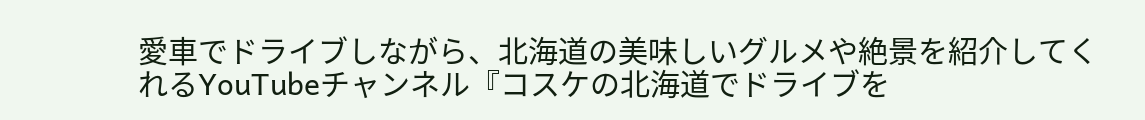愛車でドライブしながら、北海道の美味しいグルメや絶景を紹介してくれるYouTubeチャンネル『コスケの北海道でドライブを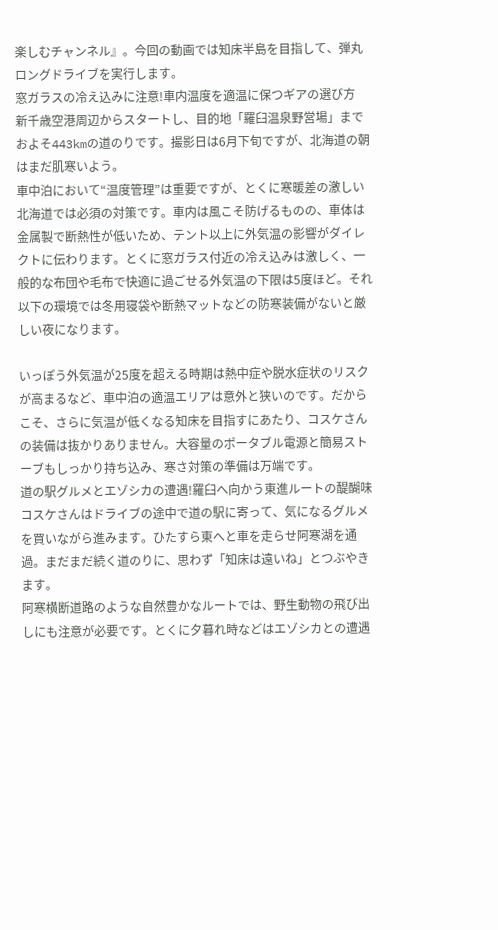楽しむチャンネル』。今回の動画では知床半島を目指して、弾丸ロングドライブを実行します。
窓ガラスの冷え込みに注意!車内温度を適温に保つギアの選び方
新千歳空港周辺からスタートし、目的地「羅臼温泉野営場」までおよそ443kmの道のりです。撮影日は6月下旬ですが、北海道の朝はまだ肌寒いよう。
車中泊において“温度管理”は重要ですが、とくに寒暖差の激しい北海道では必須の対策です。車内は風こそ防げるものの、車体は金属製で断熱性が低いため、テント以上に外気温の影響がダイレクトに伝わります。とくに窓ガラス付近の冷え込みは激しく、一般的な布団や毛布で快適に過ごせる外気温の下限は5度ほど。それ以下の環境では冬用寝袋や断熱マットなどの防寒装備がないと厳しい夜になります。

いっぽう外気温が25度を超える時期は熱中症や脱水症状のリスクが高まるなど、車中泊の適温エリアは意外と狭いのです。だからこそ、さらに気温が低くなる知床を目指すにあたり、コスケさんの装備は抜かりありません。大容量のポータブル電源と簡易ストーブもしっかり持ち込み、寒さ対策の準備は万端です。
道の駅グルメとエゾシカの遭遇!羅臼へ向かう東進ルートの醍醐味
コスケさんはドライブの途中で道の駅に寄って、気になるグルメを買いながら進みます。ひたすら東へと車を走らせ阿寒湖を通過。まだまだ続く道のりに、思わず「知床は遠いね」とつぶやきます。
阿寒横断道路のような自然豊かなルートでは、野生動物の飛び出しにも注意が必要です。とくに夕暮れ時などはエゾシカとの遭遇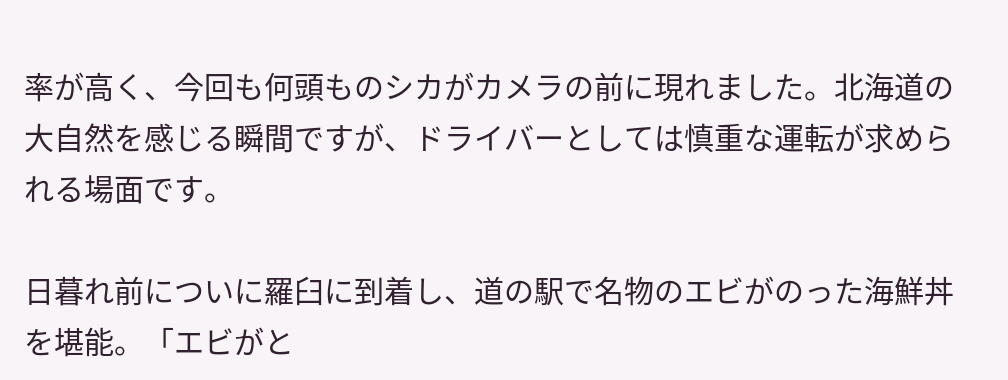率が高く、今回も何頭ものシカがカメラの前に現れました。北海道の大自然を感じる瞬間ですが、ドライバーとしては慎重な運転が求められる場面です。

日暮れ前についに羅臼に到着し、道の駅で名物のエビがのった海鮮丼を堪能。「エビがと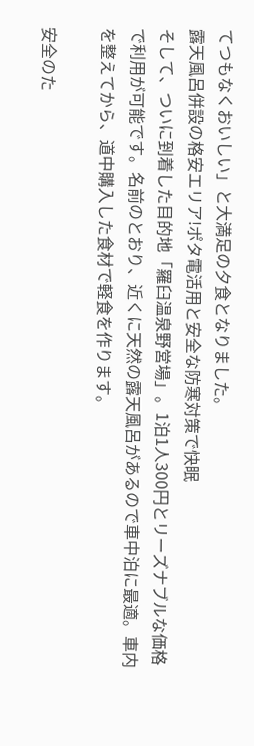てつもなくおいしい」と大満足の夕食となりました。
露天風呂併設の格安エリア!ポタ電活用と安全な防寒対策で快眠
そして、ついに到着した目的地「羅臼温泉野営場」。1泊1人300円とリーズナブルな価格で利用が可能です。名前のとおり、近くに天然の露天風呂があるので車中泊に最適。車内を整えてから、道中購入した食材で軽食を作ります。

安全のた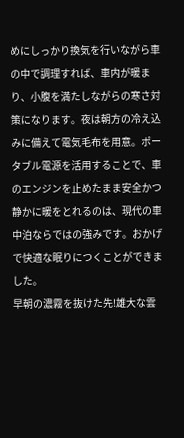めにしっかり換気を行いながら車の中で調理すれば、車内が暖まり、小腹を満たしながらの寒さ対策になります。夜は朝方の冷え込みに備えて電気毛布を用意。ポータブル電源を活用することで、車のエンジンを止めたまま安全かつ静かに暖をとれるのは、現代の車中泊ならではの強みです。おかげで快適な眠りにつくことができました。
早朝の濃霧を抜けた先!雄大な雲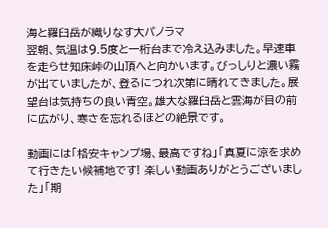海と羅臼岳が織りなす大パノラマ
翌朝、気温は9.5度と一桁台まで冷え込みました。早速車を走らせ知床峠の山頂へと向かいます。びっしりと濃い霧が出ていましたが、登るにつれ次第に晴れてきました。展望台は気持ちの良い青空。雄大な羅臼岳と雲海が目の前に広がり、寒さを忘れるほどの絶景です。

動画には「格安キャンプ場、最高ですね」「真夏に涼を求めて行きたい候補地です! 楽しい動画ありがとうございました」「期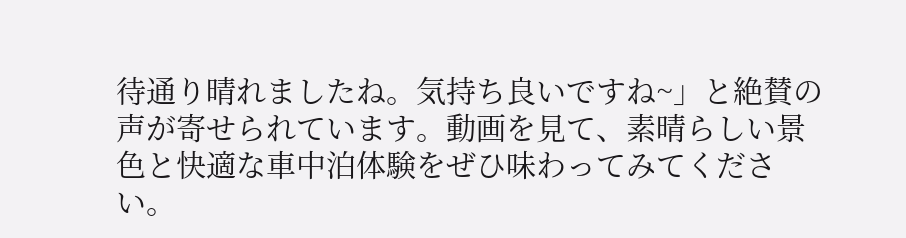待通り晴れましたね。気持ち良いですね~」と絶賛の声が寄せられています。動画を見て、素晴らしい景色と快適な車中泊体験をぜひ味わってみてください。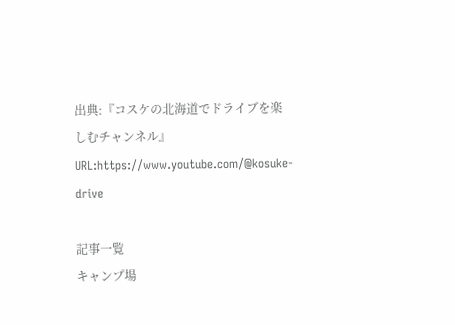出典:『コスケの北海道でドライブを楽しむチャンネル』
URL:https://www.youtube.com/@kosuke-drive

記事一覧
キャンプ場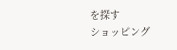を探す
ショッピング